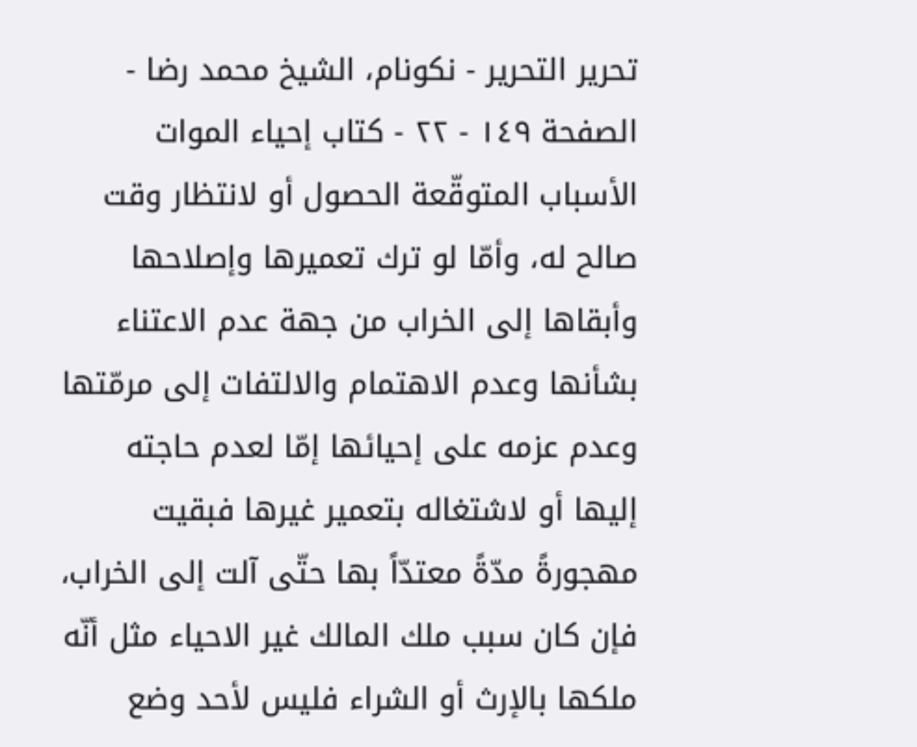تحرير التحرير - نکونام، الشيخ محمد رضا - الصفحة ١٤٩ - ٢٢ - كتاب إحياء الموات
الأسباب المتوقّعة الحصول أو لانتظار وقت صالح له، وأمّا لو ترك تعميرها وإصلاحها وأبقاها إلى الخراب من جهة عدم الاعتناء بشأنها وعدم الاهتمام والالتفات إلى مرمّتها وعدم عزمه على إحيائها إمّا لعدم حاجته إليها أو لاشتغاله بتعمير غيرها فبقيت مهجورةً مدّةً معتدّاً بها حتّى آلت إلى الخراب، فإن كان سبب ملك المالك غير الاحياء مثل أنّه ملكها بالإرث أو الشراء فليس لأحد وضع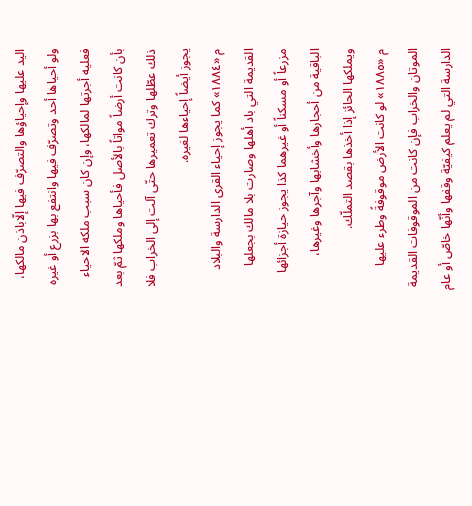اليد عليها وإحياؤها والتصرّف فيها إلّاباذن مالكها، ولو أحياها أحد وتصرّف فيها وانتفع بها بزرع أو غيره فعليه أجرتها لمالكها، وإن كان سبب ملكه الاحياء بأن كانت أرضاً مواتاً بالأصل فأحياها وملكها ثمّ بعد ذلك عطّلها وترك تعميرها حتّى آلت إلى الخراب فلا يجوز أيضاً إحياءها لغيره.
م «١٨٨٤» كما يجوز إحياء القرى الدارسة والبلاد القديمة التي باد أهلها وصارت بلا مالك بجعلها مزرعاً أو مسكناً أو غيرهما كذا يجوز حيازة أجزائها الباقية من أحجارها وأخشابها وآجرها وغيرها، ويملكها الحائز إذا أخذها بقصد التملّك.
م «١٨٨٥» لو كانت الأرض موقوفةً وطرء عليها الموتان والخراب فإن كانت من الموقوفات القديمة الدارسة التي لم يعلم كيفيّة وقفها وأنّها خاصّ أو عام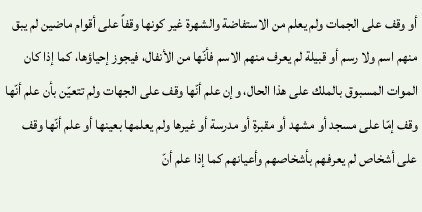أو وقف على الجمات ولم يعلم من الاستفاضة والشهرة غير كونها وقفاً على أقوام ماضين لم يبق منهم اسم ولا رسم أو قبيلة لم يعرف منهم الاسم فأنّها من الأنفال، فيجوز إحياؤها، كما إذا كان الموات المسبوق بالملك على هذا الحال، وإن علم أنّها وقف على الجهات ولم تتعيّن بأن علم أنّها وقف إمّا على مسجد أو مشهد أو مقبرة أو مدرسة أو غيرها ولم يعلمها بعينها أو علم أنّها وقف على أشخاص لم يعرفهم بأشخاصهم وأعيانهم كما إذا علم أنّ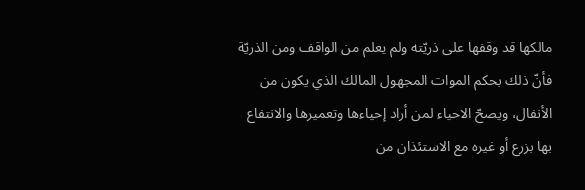مالكها قد وقفها على ذريّته ولم يعلم من الواقف ومن الذريّة فأنّ ذلك بحكم الموات المجهول المالك الذي يكون من الأنفال، ويصحّ الاحياء لمن أراد إحياءها وتعميرها والانتفاع بها بزرع أو غيره مع الاستئذان من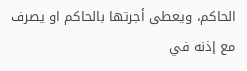الحاكم، ويعطى أجرتها بالحاكم او يصرف مع إذنه في